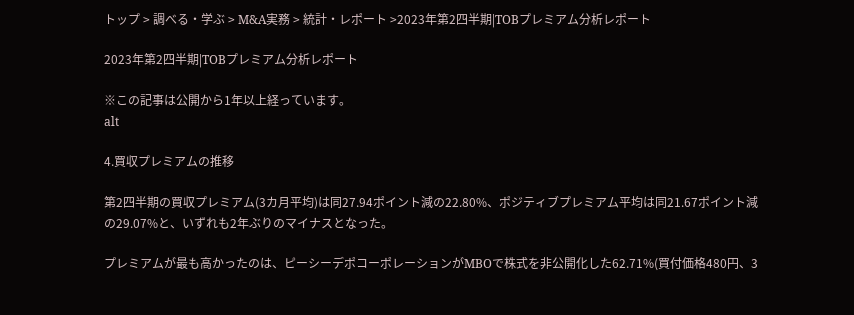トップ > 調べる・学ぶ > M&A実務 > 統計・レポート >2023年第2四半期|TOBプレミアム分析レポート

2023年第2四半期|TOBプレミアム分析レポート

※この記事は公開から1年以上経っています。
alt

4.買収プレミアムの推移

第2四半期の買収プレミアム(3カ月平均)は同27.94ポイント減の22.80%、ポジティブプレミアム平均は同21.67ポイント減の29.07%と、いずれも2年ぶりのマイナスとなった。

プレミアムが最も高かったのは、ピーシーデポコーポレーションがMBOで株式を非公開化した62.71%(買付価格480円、3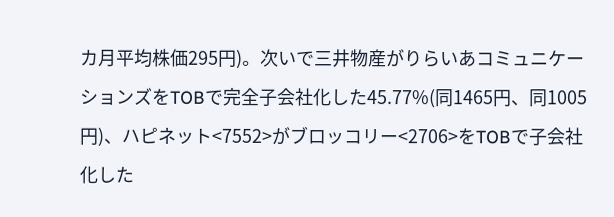カ月平均株価295円)。次いで三井物産がりらいあコミュニケーションズをTOBで完全子会社化した45.77%(同1465円、同1005円)、ハピネット<7552>がブロッコリー<2706>をTOBで子会社化した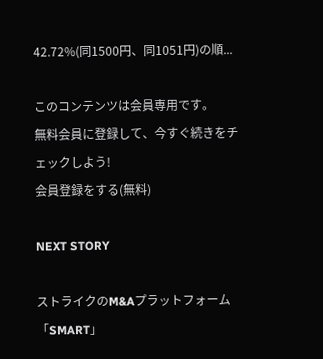42.72%(同1500円、同1051円)の順...

このコンテンツは会員専用です。
無料会員に登録して、今すぐ続きをチェックしよう!
会員登録をする(無料)

NEXT STORY

ストライクのM&Aプラットフォーム 「SMART」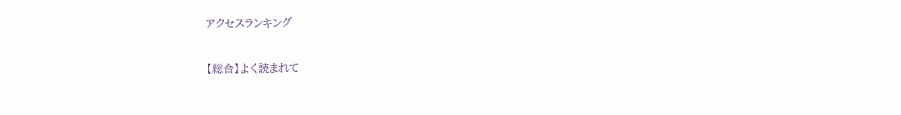アクセスランキング

【総合】よく読まれて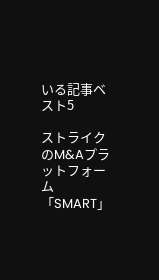いる記事ベスト5

ストライクのM&Aプラットフォーム 「SMART」